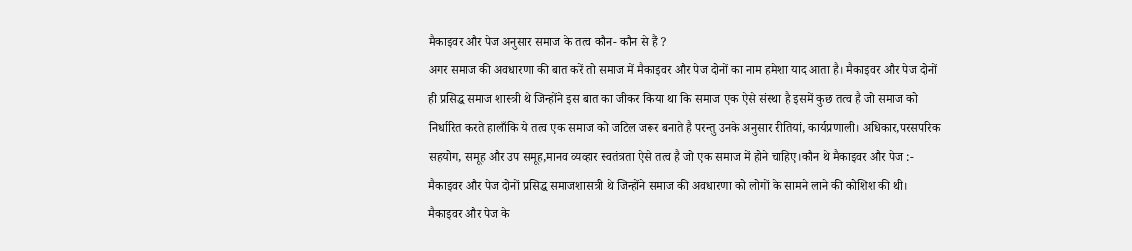मैकाइवर और पेज अनुसार समाज के तत्व कौन- कौन से हैं ?
अगर समाज की अवधारणा की बात करें तो समाज में मैकाइवर और पेज दोनों का नाम हमेशा याद आता है। मैकाइवर और पेज दोनों ही प्रसिद्ध समाज शास्त्री थे जिन्होंने इस बात का जीकर किया था कि समाज एक ऐसे संस्था है इसमें कुछ तत्व है जो समाज को निर्धारित करते हालाँकि ये तत्व एक समाज को जटिल जरूर बनाते है परन्तु उनके अनुसार रीतियां, कार्यप्रणाली। अधिकार,परसपरिक सहयोग, समूह और उप समूह,मानव व्यव्हार स्वतंत्रता ऐसे तत्व है जो एक समाज में होने चाहिए।कौन थे मैकाइवर और पेज :- मैकाइवर और पेज दोनों प्रसिद्ध समाजशासत्री थे जिन्होंने समाज की अवधारणा को लोगों के सामने लाने की कोशिश की थी।
मैकाइवर और पेज के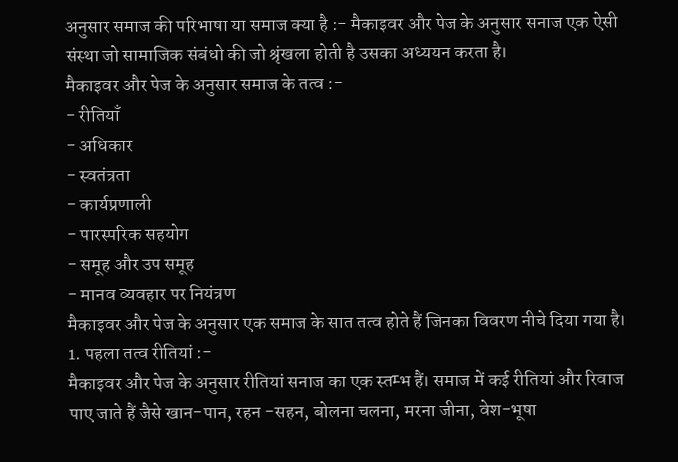अनुसार समाज की परिभाषा या समाज क्या है :- मैकाइवर और पेज के अनुसार सनाज एक ऐसी संस्था जो सामाजिक संबंधो की जो श्रृंखला होती है उसका अध्ययन करता है।
मैकाइवर और पेज के अनुसार समाज के तत्व :-
- रीतियाँ
- अधिकार
- स्वतंत्रता
- कार्यप्रणाली
- पारस्परिक सहयोग
- समूह और उप समूह
- मानव व्यवहार पर नियंत्रण
मैकाइवर और पेज के अनुसार एक समाज के सात तत्व होते हैं जिनका विवरण नीचे दिया गया है।
1. पहला तत्व रीतियां :-
मैकाइवर और पेज के अनुसार रीतियां सनाज का एक स्तम्भ हैं। समाज में कई रीतियां और रिवाज पाए जाते हैं जैसे खान-पान, रहन -सहन, बोलना चलना, मरना जीना, वेश-भूषा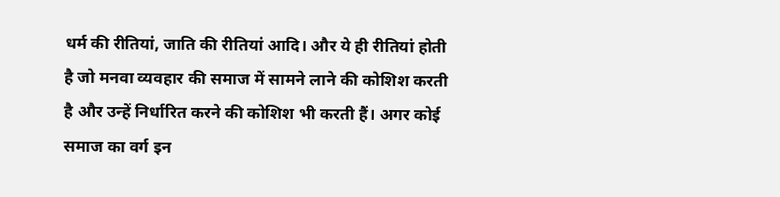धर्म की रीतियां, जाति की रीतियां आदि। और ये ही रीतियां होती है जो मनवा व्यवहार की समाज में सामने लाने की कोशिश करती है और उन्हें निर्धारित करने की कोशिश भी करती हैं। अगर कोई समाज का वर्ग इन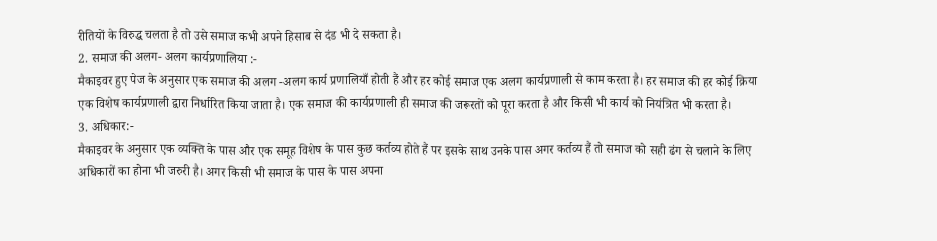रीतियों के विरुद्ध चलता है तो उसे समाज कभी अपने हिसाब से दंड भी दे सकता है।
2. समाज की अलग- अलग कार्यप्रणालिया :-
मैकाइवर हुए पेज के अनुसार एक समाज की अलग -अलग कार्य प्रणालियाँ होती हैं और हर कोई समाज एक अलग कार्यप्रणाली से काम करता है। हर समाज की हर कोई क्रिया एक विशेष कार्यप्रणाली द्वारा निर्धारित किया जाता है। एक समाज की कार्यप्रणाली ही समाज की जरूरतों को पूरा करता है और किसी भी कार्य को नियंत्रित भी करता है।
3. अधिकार:-
मैकाइवर के अनुसार एक व्यक्ति के पास और एक समूह विशेष के पास कुछ कर्तव्य होते हैं पर इसके साथ उनके पास अगर कर्तव्य हैं तो समाज को सही ढंग से चलाने के लिए अधिकारों का होना भी जरुरी है। अगर किसी भी समाज के पास के पास अपना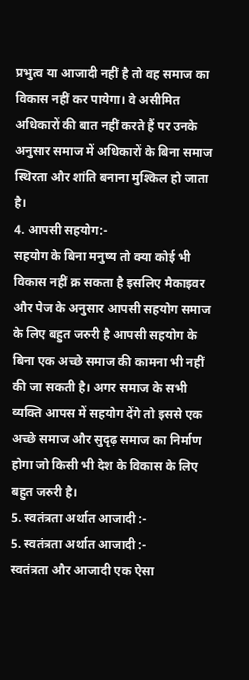प्रभुत्व या आजादी नहीं है तो वह समाज का विकास नहीं कर पायेगा। वे असीमित अधिकारों की बात नहीं करते हैं पर उनके अनुसार समाज में अधिकारों के बिना समाज स्थिरता और शांति बनाना मुश्किल हो जाता है।
4. आपसी सहयोग:-
सहयोग के बिना मनुष्य तो क्या कोई भी विकास नहीं क्र सकता है इसलिए मैकाइवर और पेज के अनुसार आपसी सहयोग समाज के लिए बहुत जरुरी है आपसी सहयोग के बिना एक अच्छे समाज की कामना भी नहीं की जा सकती है। अगर समाज के सभी व्यक्ति आपस में सहयोग देंगे तो इससे एक अच्छे समाज और सुदृढ़ समाज का निर्माण होगा जो किसी भी देश के विकास के लिए बहुत जरुरी है।
5. स्वतंत्रता अर्थात आजादी :-
5. स्वतंत्रता अर्थात आजादी :-
स्वतंत्रता और आजादी एक ऐसा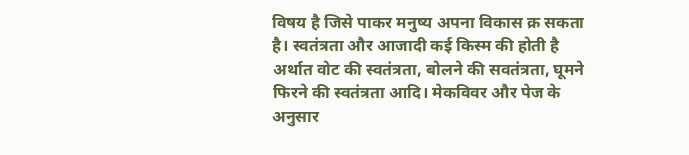विषय है जिसे पाकर मनुष्य अपना विकास क्र सकता है। स्वतंत्रता और आजादी कई किस्म की होती है अर्थात वोट की स्वतंत्रता, बोलने की सवतंत्रता, घूमने फिरने की स्वतंत्रता आदि। मेकविवर और पेज के अनुसार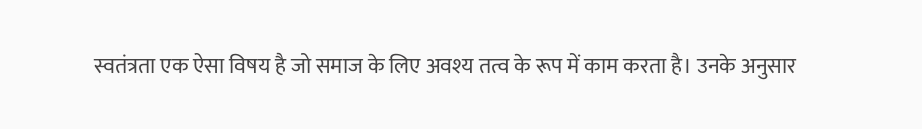स्वतंत्रता एक ऐसा विषय है जो समाज के लिए अवश्य तत्व के रूप में काम करता है। उनके अनुसार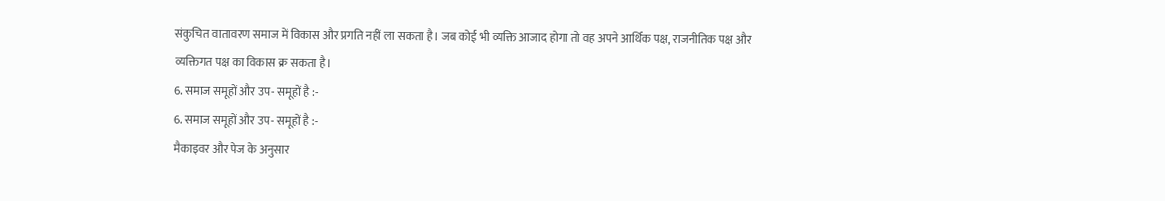संकुचित वातावरण समाज में विकास और प्रगति नहीं ला सकता है। जब कोई भी व्यक्ति आजाद होगा तो वह अपने आर्थिक पक्ष, राजनीतिक पक्ष और व्यक्तिगत पक्ष का विकास क्र सकता है।
6. समाज समूहों और उप- समूहों है :-
6. समाज समूहों और उप- समूहों है :-
मैकाइवर और पेज के अनुसार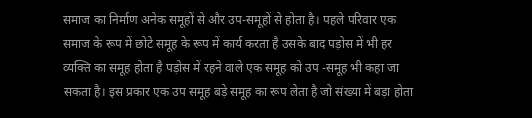समाज का निर्माण अनेक समूहों से और उप-समूहों से होता है। पहले परिवार एक समाज के रूप में छोटे समूह के रूप में कार्य करता है उसके बाद पड़ोस में भी हर व्यक्ति का समूह होता है पड़ोस में रहने वाले एक समूह को उप -समूह भी कहा जा सकता है। इस प्रकार एक उप समूह बड़े समूह का रूप लेता है जो संख्या में बड़ा होता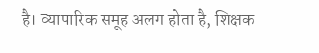है। व्यापारिक समूह अलग होता है, शिक्षक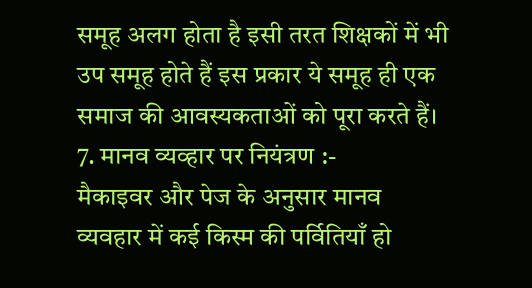समूह अलग होता है इसी तरत शिक्षकों में भी उप समूह होते हैं इस प्रकार ये समूह ही एक समाज की आवस्यकताओं को पूरा करते हैं।
7. मानव व्यव्हार पर नियंत्रण :-
मैकाइवर और पेज के अनुसार मानव व्यवहार में कई किस्म की पर्वितियाँ हो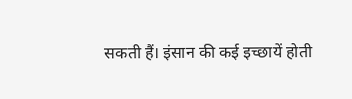सकती हैं। इंसान की कई इच्छायें होती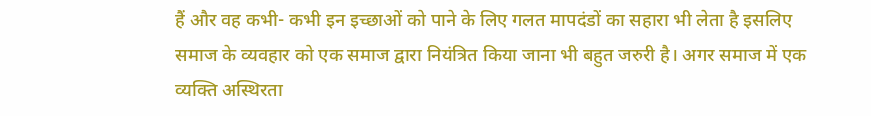हैं और वह कभी- कभी इन इच्छाओं को पाने के लिए गलत मापदंडों का सहारा भी लेता है इसलिए समाज के व्यवहार को एक समाज द्वारा नियंत्रित किया जाना भी बहुत जरुरी है। अगर समाज में एक व्यक्ति अस्थिरता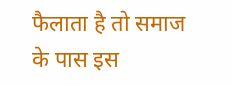फैलाता है तो समाज के पास इस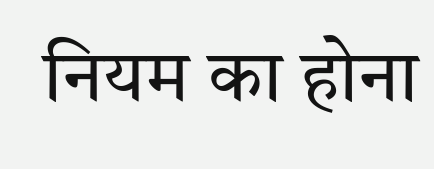नियम का होना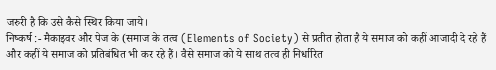जरुरी है कि उसे कैसे स्थिर किया जाये।
निष्कर्ष :- मैकाइवर और पेज के (समाज के तत्व (Elements of Society) से प्रतीत होता है ये समाज को कहीं आजादी दे रहे हैं और कहीं ये समाज को प्रतिबंधित भी कर रहे हैं। वैसे समाज को ये साथ तत्व ही निर्धारित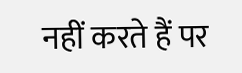नहीं करते हैं पर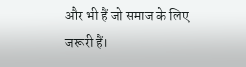और भी हैं जो समाज के लिए जरूरी हैं।